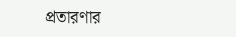প্রতারণার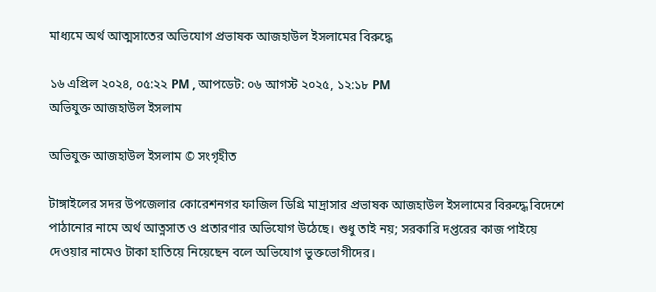মাধ্যমে অর্থ আত্মসাতের অভিযোগ প্রভাষক আজহাউল ইসলামের বিরুদ্ধে

১৬ এপ্রিল ২০২৪, ০৫:২২ PM , আপডেট: ০৬ আগস্ট ২০২৫, ১২:১৮ PM
অভিযুক্ত আজহাউল ইসলাম

অভিযুক্ত আজহাউল ইসলাম © সংগৃহীত

টাঙ্গাইলের সদর উপজেলার কোরেশনগর ফাজিল ডিগ্রি মাদ্রাসার প্রভাষক আজহাউল ইসলামের বিরুদ্ধে বিদেশে পাঠানোর নামে অর্থ আত্নসাত ও প্রতারণার অভিযোগ উঠেছে। শুধু তাই নয়; সরকারি দপ্তরের কাজ পাইয়ে দেওয়ার নামেও টাকা হাতিয়ে নিয়েছেন বলে অভিযোগ ভুক্তভোগীদের।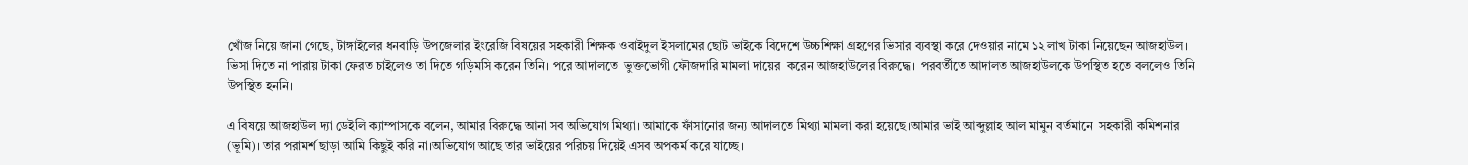খোঁজ নিয়ে জানা গেছে, টাঙ্গাইলের ধনবাড়ি উপজেলার ইংরেজি বিষয়ের সহকারী শিক্ষক ওবাইদুল ইসলামের ছোট ভাইকে বিদেশে উচ্চশিক্ষা গ্রহণের ভিসার ব্যবস্থা করে দেওয়ার নামে ১২ লাখ টাকা নিয়েছেন আজহাউল। ভিসা দিতে না পারায় টাকা ফেরত চাইলেও তা দিতে গড়িমসি করেন তিনি। পরে আদালতে  ভুক্তভোগী ফৌজদারি মামলা দায়ের  করেন আজহাউলের বিরুদ্ধে।  পরবর্তীতে আদালত আজহাউলকে উপস্থিত হতে বললেও তিনি উপস্থিত হননি।

এ বিষয়ে আজহাউল দ্যা ডেইলি ক্যাম্পাসকে বলেন, আমার বিরুদ্ধে আনা সব অভিযোগ মিথ্যা। আমাকে ফাঁসানোর জন্য আদালতে মিথ্যা মামলা করা হয়েছে।আমার ভাই আব্দুল্লাহ আল মামুন বর্তমানে  সহকারী কমিশনার (ভূমি)। তার পরামর্শ ছাড়া আমি কিছুই করি না।অভিযোগ আছে তার ভাইয়ের পরিচয় দিয়েই এসব অপকর্ম করে যাচ্ছে।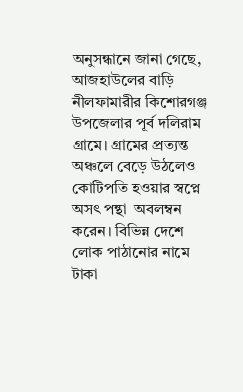অনুসন্ধানে জানা গেছে, আজহাউলের বাড়ি নীলফামারীর কিশোরগঞ্জ উপজেলার পূর্ব দলিরাম গ্রামে। গ্রামের প্রত্যন্ত অঞ্চলে বেড়ে উঠলেও কোটিপতি হওয়ার স্বপ্নে অসৎ পন্থা  অবলম্বন করেন। বিভিন্ন দেশে লোক পাঠানোর নামে টাকা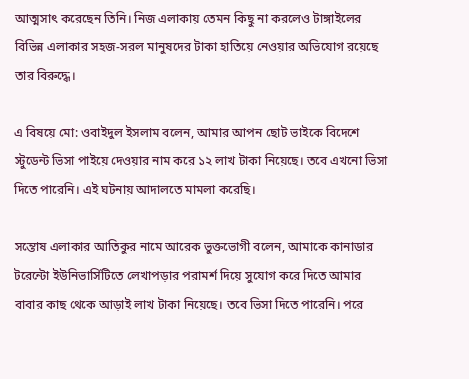আত্মসাৎ করেছেন তিনি। নিজ এলাকায় তেমন কিছু না করলেও টাঙ্গাইলের বিভিন্ন এলাকার সহজ-সরল মানুষদের টাকা হাতিয়ে নেওয়ার অভিযোগ রয়েছে তার বিরুদ্ধে।

এ বিষয়ে মো: ওবাইদুল ইসলাম বলেন, আমার আপন ছোট ভাইকে বিদেশে স্টুডেন্ট ভিসা পাইয়ে দেওয়ার নাম করে ১২ লাখ টাকা নিয়েছে। তবে এখনো ভিসা দিতে পারেনি। এই ঘটনায় আদালতে মামলা করেছি।

সন্তোষ এলাকার আতিকুর নামে আরেক ভুক্তভোগী বলেন, আমাকে কানাডার টরেন্টো ইউনিভার্সিটিতে লেখাপড়ার পরামর্শ দিয়ে সুযোগ করে দিতে আমার বাবার কাছ থেকে আড়াই লাখ টাকা নিয়েছে। তবে ভিসা দিতে পারেনি। পরে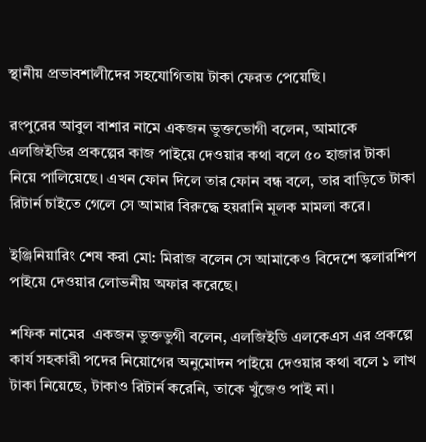স্থানীয় প্রভাবশালীদের সহযোগিতায় টাকা ফেরত পেয়েছি।

রংপুরের আবুল বাশার নামে একজন ভুক্তভোগী বলেন, আমাকে এলজিইডির প্রকল্পের কাজ পাইয়ে দেওয়ার কথা বলে ৫০ হাজার টাকা নিয়ে পালিয়েছে। এখন ফোন দিলে তার ফোন বন্ধ বলে, তার বাড়িতে টাকা রিটার্ন চাইতে গেলে সে আমার বিরুদ্ধে হয়রানি মূলক মামলা করে।

ইঞ্জিনিয়ারিং শেষ করা মো: মিরাজ বলেন সে আমাকেও বিদেশে স্কলারশিপ পাইয়ে দেওয়ার লোভনীয় অফার করেছে।

শফিক নামের  একজন ভুক্তভুগী বলেন, এলজিইডি এলকেএস এর প্রকল্পে কার্য সহকারী পদের নিয়োগের অনুমোদন পাইয়ে দেওয়ার কথা বলে ১ লাখ টাকা নিয়েছে, টাকাও রিটার্ন করেনি, তাকে খুঁজেও পাই না।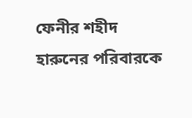ফেনীর শহীদ হারুনের পরিবারকে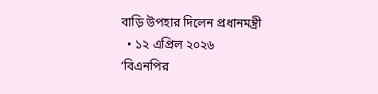বাড়ি উপহার দিলেন প্রধানমন্ত্রী
  • ১২ এপ্রিল ২০২৬
‘বিএনপির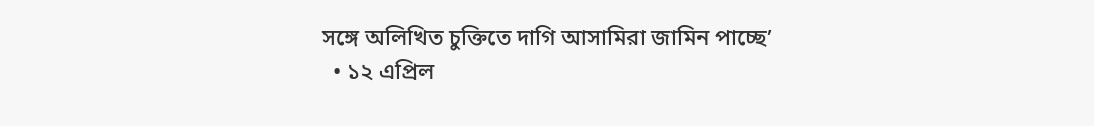সঙ্গে অলিখিত চুক্তিতে দাগি আসামিরা জামিন পাচ্ছে’
  • ১২ এপ্রিল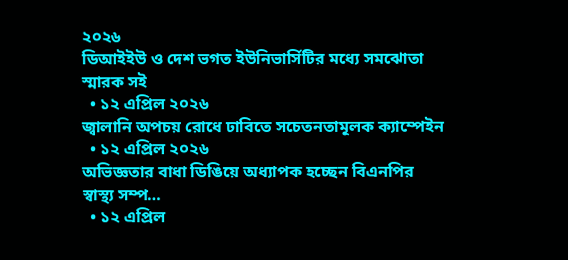২০২৬
ডিআইইউ ও দেশ ভগত ইউনিভার্সিটির মধ্যে সমঝোতা স্মারক সই
  • ১২ এপ্রিল ২০২৬
জ্বালানি অপচয় রোধে ঢাবিতে সচেতনতামূলক ক্যাম্পেইন
  • ১২ এপ্রিল ২০২৬
অভিজ্ঞতার বাধা ডিঙিয়ে অধ্যাপক হচ্ছেন বিএনপির স্বাস্থ্য সম্প…
  • ১২ এপ্রিল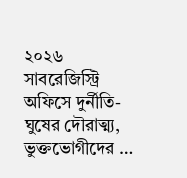২০২৬
সাবরেজিস্ট্রি অফিসে দুর্নীতি-ঘুষের দৌরাত্ম্য, ভুক্তভোগীদের …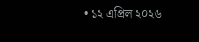• ১২ এপ্রিল ২০২৬